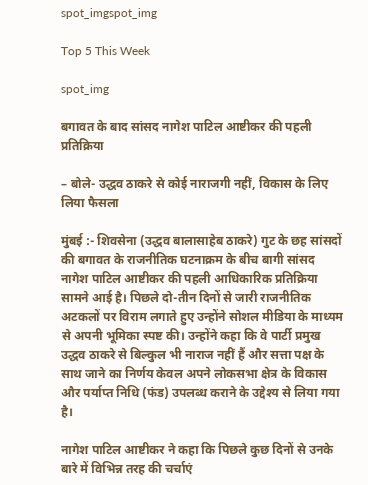spot_imgspot_img

Top 5 This Week

spot_img

बगावत के बाद सांसद नागेश पाटिल आष्टीकर की पहली प्रतिक्रिया

– बोले- उद्धव ठाकरे से कोई नाराजगी नहीं, विकास के लिए लिया फैसला

मुंबई :- शिवसेना (उद्धव बालासाहेब ठाकरे) गुट के छह सांसदों की बगावत के राजनीतिक घटनाक्रम के बीच बागी सांसद नागेश पाटिल आष्टीकर की पहली आधिकारिक प्रतिक्रिया सामने आई है। पिछले दो-तीन दिनों से जारी राजनीतिक अटकलों पर विराम लगाते हुए उन्होंने सोशल मीडिया के माध्यम से अपनी भूमिका स्पष्ट की। उन्होंने कहा कि वे पार्टी प्रमुख उद्धव ठाकरे से बिल्कुल भी नाराज नहीं हैं और सत्ता पक्ष के साथ जाने का निर्णय केवल अपने लोकसभा क्षेत्र के विकास और पर्याप्त निधि (फंड) उपलब्ध कराने के उद्देश्य से लिया गया है।

नागेश पाटिल आष्टीकर ने कहा कि पिछले कुछ दिनों से उनके बारे में विभिन्न तरह की चर्चाएं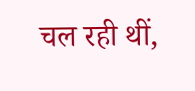चल रही थीं,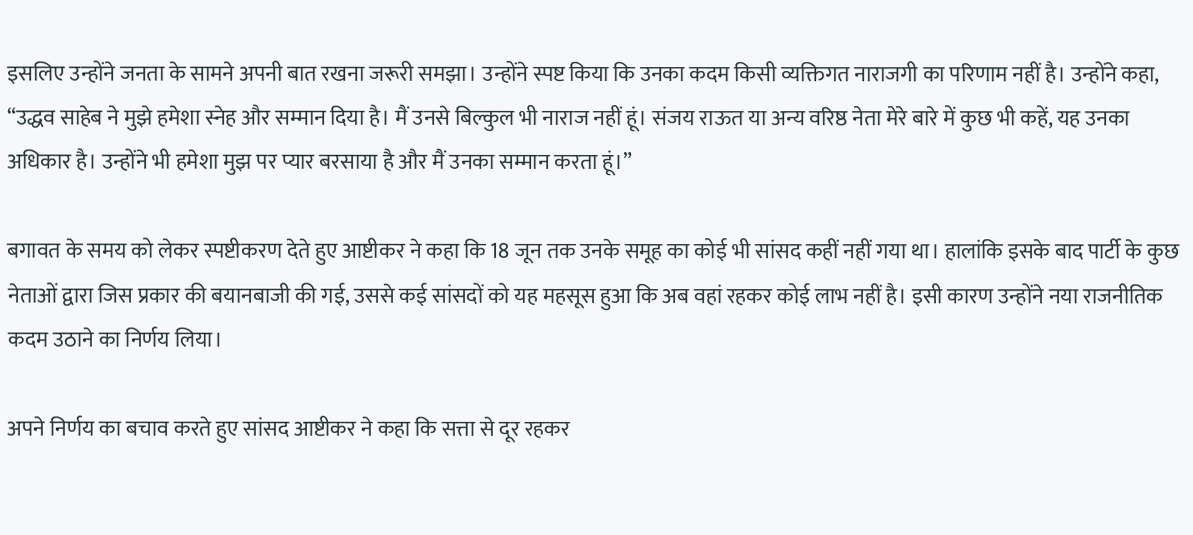इसलिए उन्होंने जनता के सामने अपनी बात रखना जरूरी समझा। उन्होंने स्पष्ट किया कि उनका कदम किसी व्यक्तिगत नाराजगी का परिणाम नहीं है। उन्होंने कहा, “उद्धव साहेब ने मुझे हमेशा स्नेह और सम्मान दिया है। मैं उनसे बिल्कुल भी नाराज नहीं हूं। संजय राऊत या अन्य वरिष्ठ नेता मेरे बारे में कुछ भी कहें, यह उनका अधिकार है। उन्होंने भी हमेशा मुझ पर प्यार बरसाया है और मैं उनका सम्मान करता हूं।”

बगावत के समय को लेकर स्पष्टीकरण देते हुए आष्टीकर ने कहा कि 18 जून तक उनके समूह का कोई भी सांसद कहीं नहीं गया था। हालांकि इसके बाद पार्टी के कुछ नेताओं द्वारा जिस प्रकार की बयानबाजी की गई, उससे कई सांसदों को यह महसूस हुआ कि अब वहां रहकर कोई लाभ नहीं है। इसी कारण उन्होंने नया राजनीतिक कदम उठाने का निर्णय लिया।

अपने निर्णय का बचाव करते हुए सांसद आष्टीकर ने कहा कि सत्ता से दूर रहकर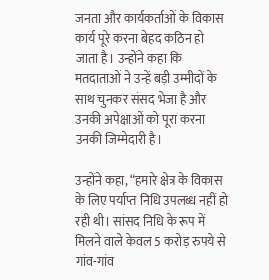जनता और कार्यकर्ताओं के विकास कार्य पूरे करना बेहद कठिन हो जाता है। उन्होंने कहा कि मतदाताओं ने उन्हें बड़ी उम्मीदों के साथ चुनकर संसद भेजा है और उनकी अपेक्षाओं को पूरा करना उनकी जिम्मेदारी है।

उन्होंने कहा, “हमारे क्षेत्र के विकास के लिए पर्याप्त निधि उपलब्ध नहीं हो रही थी। सांसद निधि के रूप में मिलने वाले केवल 5 करोड़ रुपये से गांव-गांव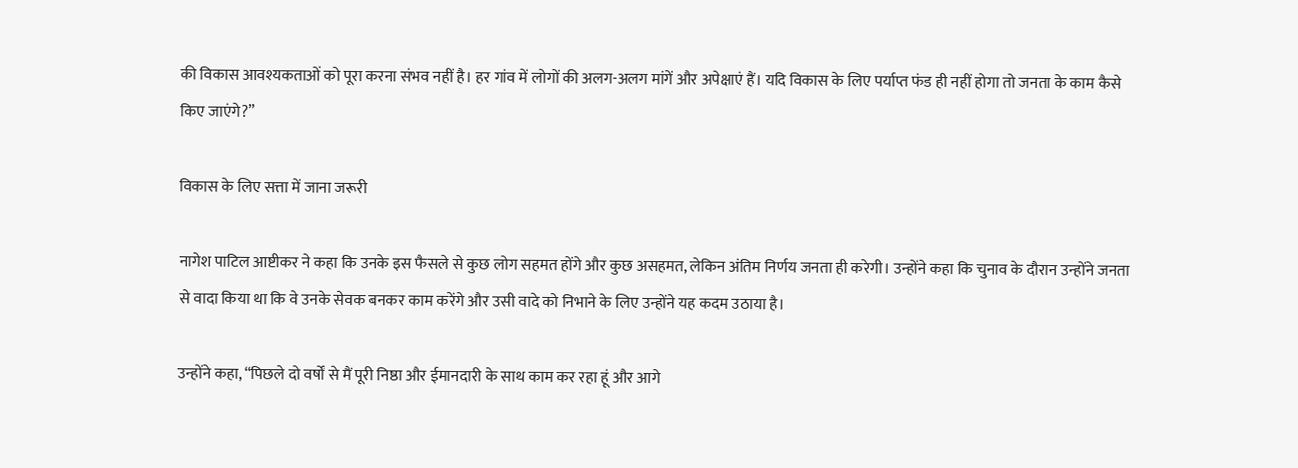की विकास आवश्यकताओं को पूरा करना संभव नहीं है। हर गांव में लोगों की अलग-अलग मांगें और अपेक्षाएं हैं। यदि विकास के लिए पर्याप्त फंड ही नहीं होगा तो जनता के काम कैसे किए जाएंगे?”

विकास के लिए सत्ता में जाना जरूरी

नागेश पाटिल आष्टीकर ने कहा कि उनके इस फैसले से कुछ लोग सहमत होंगे और कुछ असहमत, लेकिन अंतिम निर्णय जनता ही करेगी। उन्होंने कहा कि चुनाव के दौरान उन्होंने जनता से वादा किया था कि वे उनके सेवक बनकर काम करेंगे और उसी वादे को निभाने के लिए उन्होंने यह कदम उठाया है।

उन्होंने कहा, “पिछले दो वर्षों से मैं पूरी निष्ठा और ईमानदारी के साथ काम कर रहा हूं और आगे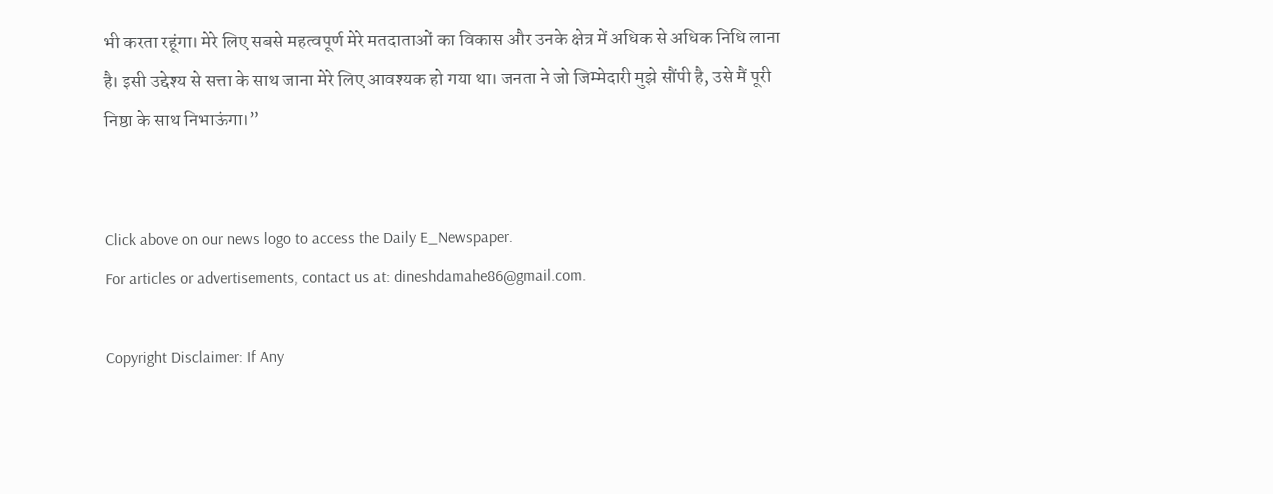भी करता रहूंगा। मेरे लिए सबसे महत्वपूर्ण मेरे मतदाताओं का विकास और उनके क्षेत्र में अधिक से अधिक निधि लाना है। इसी उद्देश्य से सत्ता के साथ जाना मेरे लिए आवश्यक हो गया था। जनता ने जो जिम्मेदारी मुझे सौंपी है, उसे मैं पूरी निष्ठा के साथ निभाऊंगा।”


Click above on our news logo to access the Daily E_Newspaper.
For articles or advertisements, contact us at: dineshdamahe86@gmail.com.

Copyright Disclaimer: If Any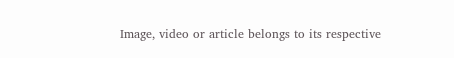Image, video or article belongs to its respective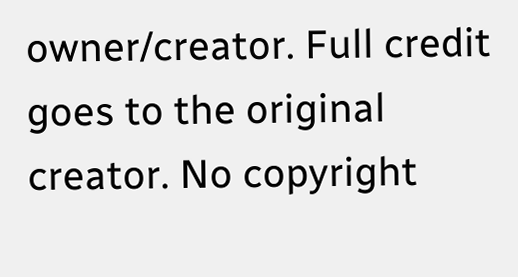owner/creator. Full credit goes to the original creator. No copyright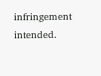infringement intended.